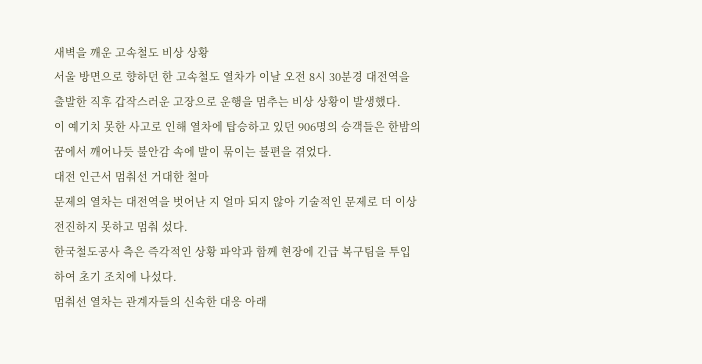새벽을 깨운 고속철도 비상 상황
서울 방면으로 향하던 한 고속철도 열차가 이날 오전 8시 30분경 대전역을 출발한 직후 갑작스러운 고장으로 운행을 멈추는 비상 상황이 발생했다.
이 예기치 못한 사고로 인해 열차에 탑승하고 있던 906명의 승객들은 한밤의 꿈에서 깨어나듯 불안감 속에 발이 묶이는 불편을 겪었다.
대전 인근서 멈춰선 거대한 철마
문제의 열차는 대전역을 벗어난 지 얼마 되지 않아 기술적인 문제로 더 이상 전진하지 못하고 멈춰 섰다.
한국철도공사 측은 즉각적인 상황 파악과 함께 현장에 긴급 복구팀을 투입하여 초기 조치에 나섰다.
멈춰선 열차는 관계자들의 신속한 대응 아래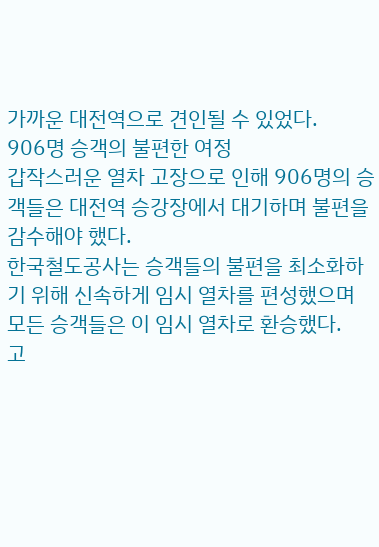가까운 대전역으로 견인될 수 있었다.
906명 승객의 불편한 여정
갑작스러운 열차 고장으로 인해 906명의 승객들은 대전역 승강장에서 대기하며 불편을 감수해야 했다.
한국철도공사는 승객들의 불편을 최소화하기 위해 신속하게 임시 열차를 편성했으며 모든 승객들은 이 임시 열차로 환승했다.
고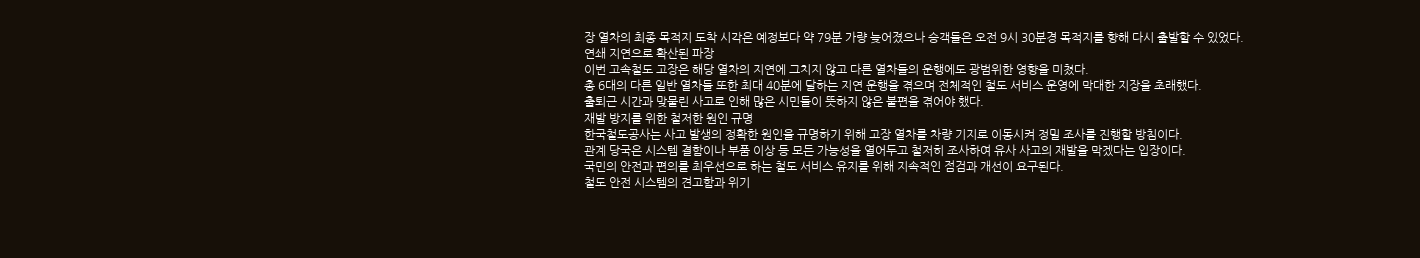장 열차의 최종 목적지 도착 시각은 예정보다 약 79분 가량 늦어졌으나 승객들은 오전 9시 30분경 목적지를 향해 다시 출발할 수 있었다.
연쇄 지연으로 확산된 파장
이번 고속철도 고장은 해당 열차의 지연에 그치지 않고 다른 열차들의 운행에도 광범위한 영향을 미쳤다.
총 6대의 다른 일반 열차들 또한 최대 40분에 달하는 지연 운행을 겪으며 전체적인 철도 서비스 운영에 막대한 지장을 초래했다.
출퇴근 시간과 맞물린 사고로 인해 많은 시민들이 뜻하지 않은 불편을 겪어야 했다.
재발 방지를 위한 철저한 원인 규명
한국철도공사는 사고 발생의 정확한 원인을 규명하기 위해 고장 열차를 차량 기지로 이동시켜 정밀 조사를 진행할 방침이다.
관계 당국은 시스템 결함이나 부품 이상 등 모든 가능성을 열어두고 철저히 조사하여 유사 사고의 재발을 막겠다는 입장이다.
국민의 안전과 편의를 최우선으로 하는 철도 서비스 유지를 위해 지속적인 점검과 개선이 요구된다.
철도 안전 시스템의 견고함과 위기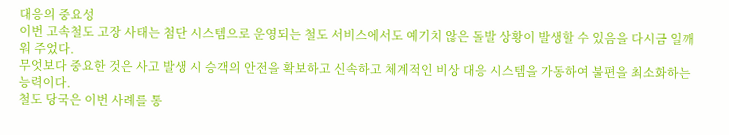대응의 중요성
이번 고속철도 고장 사태는 첨단 시스템으로 운영되는 철도 서비스에서도 예기치 않은 돌발 상황이 발생할 수 있음을 다시금 일깨워 주었다.
무엇보다 중요한 것은 사고 발생 시 승객의 안전을 확보하고 신속하고 체계적인 비상 대응 시스템을 가동하여 불편을 최소화하는 능력이다.
철도 당국은 이번 사례를 통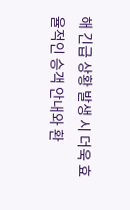해 긴급 상황 발생 시 더욱 효율적인 승객 안내와 환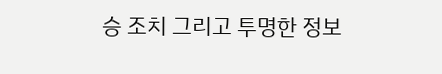승 조치 그리고 투명한 정보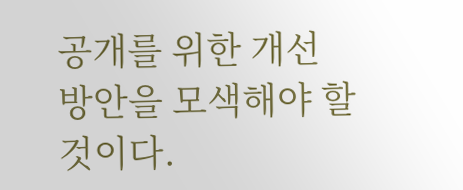공개를 위한 개선 방안을 모색해야 할 것이다.